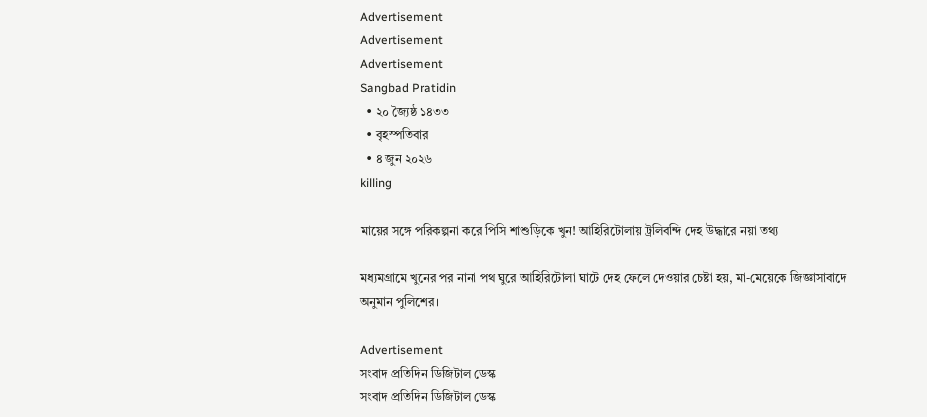Advertisement
Advertisement
Advertisement
Sangbad Pratidin
  • ২০ জ্যৈষ্ঠ ১৪৩৩
  • বৃহস্পতিবার
  • ৪ জুন ২০২৬
killing

মায়ের সঙ্গে পরিকল্পনা করে পিসি শাশুড়িকে খুন! আহিরিটোলায় ট্রলিবন্দি দেহ উদ্ধারে নয়া তথ্য

মধ্যমগ্রামে খুনের পর নানা পথ ঘুরে আহিরিটোলা ঘাটে দেহ ফেলে দেওয়ার চেষ্টা হয়, মা-মেয়েকে জিজ্ঞাসাবাদে অনুমান পুলিশের।

Advertisement
সংবাদ প্রতিদিন ডিজিটাল ডেস্ক
সংবাদ প্রতিদিন ডিজিটাল ডেস্ক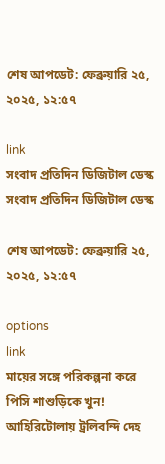শেষ আপডেট: ফেব্রুয়ারি ২৫, ২০২৫, ১২:৫৭

link
সংবাদ প্রতিদিন ডিজিটাল ডেস্ক
সংবাদ প্রতিদিন ডিজিটাল ডেস্ক

শেষ আপডেট: ফেব্রুয়ারি ২৫, ২০২৫, ১২:৫৭

options
link
মায়ের সঙ্গে পরিকল্পনা করে পিসি শাশুড়িকে খুন! আহিরিটোলায় ট্রলিবন্দি দেহ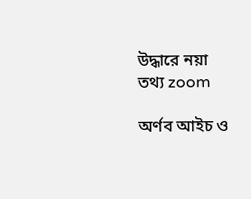উদ্ধারে নয়া তথ্য zoom

অর্ণব আইচ ও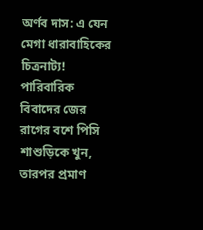অর্ণব দাস: এ যেন মেগা ধারাবাহিকের চিত্রনাট্য! পারিবারিক বিবাদের জের রাগের বশে পিসি শাশুড়িকে খুন, তারপর প্রমাণ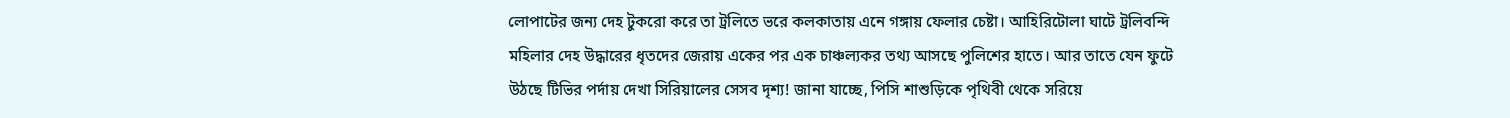লোপাটের জন্য দেহ টুকরো করে তা ট্রলিতে ভরে কলকাতায় এনে গঙ্গায় ফেলার চেষ্টা। আহিরিটোলা ঘাটে ট্রলিবন্দি মহিলার দেহ উদ্ধারের ধৃতদের জেরায় একের পর এক চাঞ্চল্যকর তথ্য আসছে পুলিশের হাতে। আর তাতে যেন ফুটে উঠছে টিভির পর্দায় দেখা সিরিয়ালের সেসব দৃশ্য! জানা যাচ্ছে, পিসি শাশুড়িকে পৃথিবী থেকে সরিয়ে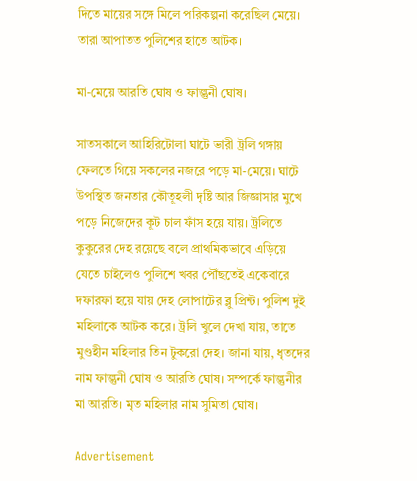দিতে মায়ের সঙ্গে মিলে পরিকল্পনা করেছিল মেয়ে। তারা আপাতত পুলিশের হাতে আটক।

মা-মেয়ে আরতি ঘোষ ও ফাল্গুনী ঘোষ।

সাতসকালে আহিরিটোলা ঘাটে ভারী ট্রলি গঙ্গায় ফেলতে গিয়ে সকলের নজরে পড়ে মা-মেয়ে। ঘাটে উপস্থিত জনতার কৌতূহলী দৃষ্টি আর জিজ্ঞাসার মুখে পড়ে নিজেদের কূট চাল ফাঁস হয়ে যায়। ট্রলিতে কুকুরের দেহ রয়েছে বলে প্রাথমিকভাবে এড়িয়ে যেতে চাইলেও পুলিশে খবর পৌঁছতেই একেবারে দফারফা হয়ে যায় দেহ লোপাটের ব্লু প্রিন্ট। পুলিশ দুই মহিলাকে আটক করে। ট্রলি খুলে দেখা যায়, তাতে মুণ্ডহীন মহিলার তিন টুকরো দেহ। জানা যায়, ধৃতদের নাম ফাল্গুনী ঘোষ ও আরতি ঘোষ। সম্পর্কে ফাল্গুনীর মা আরতি। মৃত মহিলার নাম সুমিতা ঘোষ।

Advertisement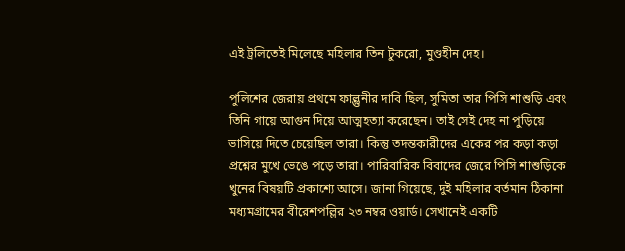এই ট্রলিতেই মিলেছে মহিলার তিন টুকরো, মুণ্ডহীন দেহ।

পুলিশের জেরায় প্রথমে ফাল্গুনীর দাবি ছিল, সুমিতা তার পিসি শাশুড়ি এবং তিনি গায়ে আগুন দিয়ে আত্মহত্যা করেছেন। তাই সেই দেহ না পুড়িয়ে ভাসিয়ে দিতে চেয়েছিল তারা। কিন্তু তদন্তকারীদের একের পর কড়া কড়া প্রশ্নের মুখে ভেঙে পড়ে তারা। পারিবারিক বিবাদের জেরে পিসি শাশুড়িকে খুনের বিষয়টি প্রকাশ্যে আসে। জানা গিয়েছে, দুই মহিলার বর্তমান ঠিকানা মধ্যমগ্রামের বীরেশপল্লির ২৩ নম্বর ওয়ার্ড। সেখানেই একটি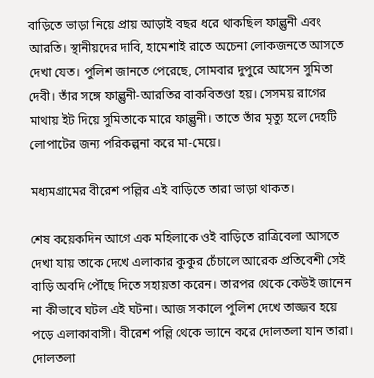বাড়িতে ভাড়া নিয়ে প্রায় আড়াই বছর ধরে থাকছিল ফাল্গুনী এবং আরতি। স্থানীয়দের দাবি, হামেশাই রাতে অচেনা লোকজনতে আসতে দেখা যেত। পুলিশ জানতে পেরেছে, সোমবার দুপুরে আসেন সুমিতা দেবী। তাঁর সঙ্গে ফাল্গুনী-আরতির বাকবিতণ্ডা হয়। সেসময় রাগের মাথায় ইট দিয়ে সুমিতাকে মারে ফাল্গুনী। তাতে তাঁর মৃত্যু হলে দেহটি লোপাটের জন্য পরিকল্পনা করে মা-মেয়ে।

মধ্যমগ্রামের বীরেশ পল্লির এই বাড়িতে তারা ভাড়া থাকত।

শেষ কয়েকদিন আগে এক মহিলাকে ওই বাড়িতে রাত্রিবেলা আসতে দেখা যায় তাকে দেখে এলাকার কুকুর চেঁচালে আরেক প্রতিবেশী সেই বাড়ি অবদি পৌঁছে দিতে সহায়তা করেন। তারপর থেকে কেউই জানেন না কীভাবে ঘটল এই ঘটনা। আজ সকালে পুলিশ দেখে তাজ্জব হয়ে পড়ে এলাকাবাসী। বীরেশ পল্লি থেকে ভ্যানে করে দোলতলা যান তারা। দোলতলা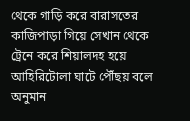থেকে গাড়ি করে বারাসতের কাজিপাড়া গিয়ে সেখান থেকে ট্রেনে করে শিয়ালদহ হয়ে আহিরিটোলা ঘাটে পৌঁছয় বলে অনুমান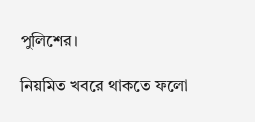পুলিশের।

নিয়মিত খবরে থাকতে ফলো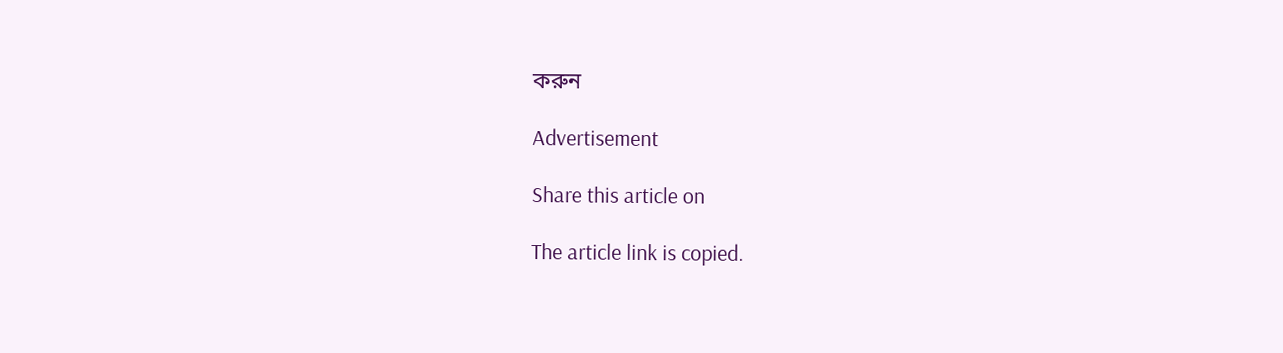করুন

Advertisement

Share this article on

The article link is copied.